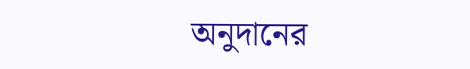অনুদানের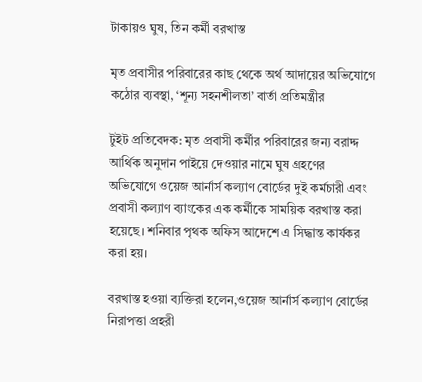টাকায়ও ঘুষ, তিন কর্মী বরখাস্ত

মৃত প্রবাসীর পরিবারের কাছ থেকে অর্থ আদায়ের অভিযোগে কঠোর ব্যবস্থা, ‘শূন্য সহনশীলতা’ বার্তা প্রতিমন্ত্রীর

টুইট প্রতিবেদক: মৃত প্রবাসী কর্মীর পরিবারের জন্য বরাদ্দ আর্থিক অনুদান পাইয়ে দেওয়ার নামে ঘুষ গ্রহণের অভিযোগে ওয়েজ আর্নার্স কল্যাণ বোর্ডের দুই কর্মচারী এবং প্রবাসী কল্যাণ ব্যাংকের এক কর্মীকে সাময়িক বরখাস্ত করা হয়েছে। শনিবার পৃথক অফিস আদেশে এ সিদ্ধান্ত কার্যকর করা হয়।

বরখাস্ত হওয়া ব্যক্তিরা হলেন,ওয়েজ আর্নার্স কল্যাণ বোর্ডের নিরাপত্তা প্রহরী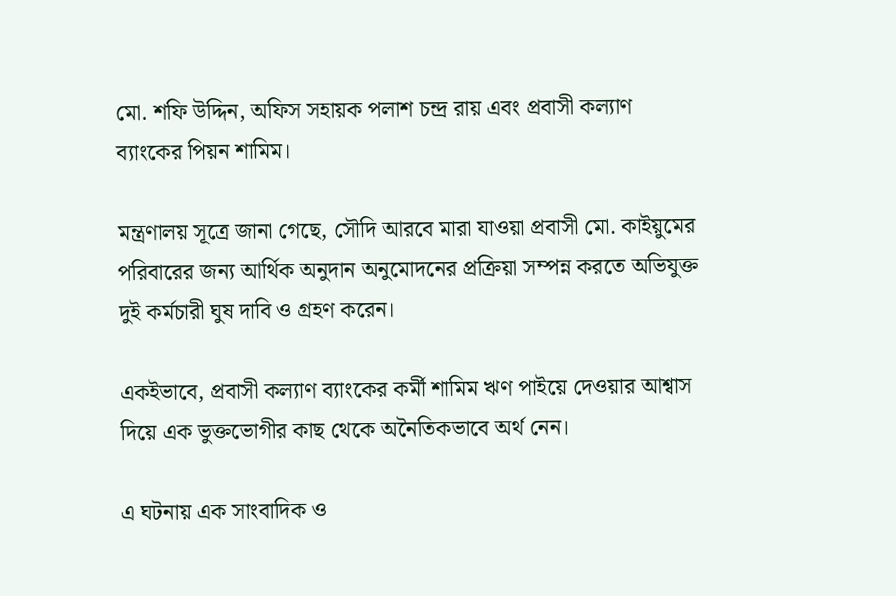মো. শফি উদ্দিন, অফিস সহায়ক পলাশ চন্দ্র রায় এবং প্রবাসী কল্যাণ ব্যাংকের পিয়ন শামিম।

মন্ত্রণালয় সূত্রে জানা গেছে, সৌদি আরবে মারা যাওয়া প্রবাসী মো. কাইয়ুমের পরিবারের জন্য আর্থিক অনুদান অনুমোদনের প্রক্রিয়া সম্পন্ন করতে অভিযুক্ত দুই কর্মচারী ঘুষ দাবি ও গ্রহণ করেন।

একইভাবে, প্রবাসী কল্যাণ ব্যাংকের কর্মী শামিম ঋণ পাইয়ে দেওয়ার আশ্বাস দিয়ে এক ভুক্তভোগীর কাছ থেকে অনৈতিকভাবে অর্থ নেন।

এ ঘটনায় এক সাংবাদিক ও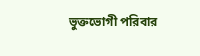ভুক্তভোগী পরিবার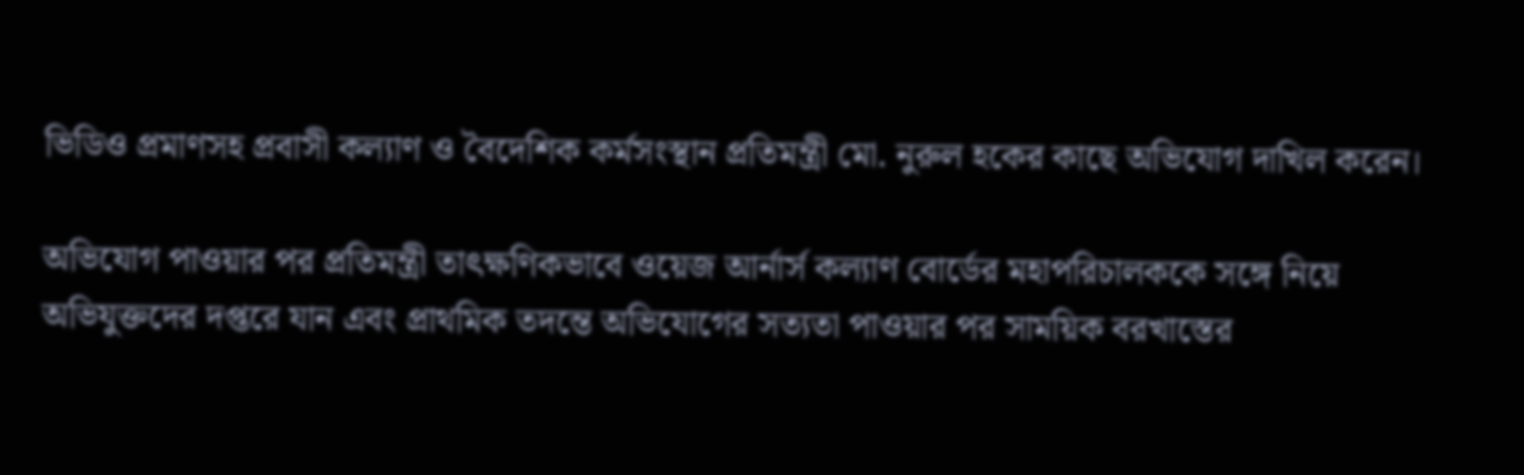ভিডিও প্রমাণসহ প্রবাসী কল্যাণ ও বৈদেশিক কর্মসংস্থান প্রতিমন্ত্রী মো. নুরুল হকের কাছে অভিযোগ দাখিল করেন।

অভিযোগ পাওয়ার পর প্রতিমন্ত্রী তাৎক্ষণিকভাবে ওয়েজ আর্নার্স কল্যাণ বোর্ডের মহাপরিচালককে সঙ্গে নিয়ে অভিযুক্তদের দপ্তরে যান এবং প্রাথমিক তদন্তে অভিযোগের সত্যতা পাওয়ার পর সাময়িক বরখাস্তের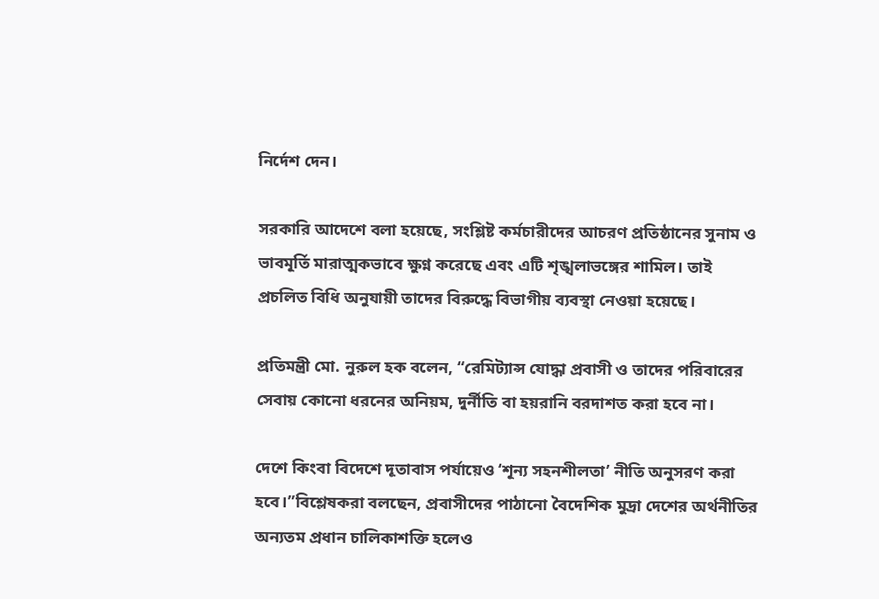নির্দেশ দেন।

সরকারি আদেশে বলা হয়েছে, সংশ্লিষ্ট কর্মচারীদের আচরণ প্রতিষ্ঠানের সুনাম ও ভাবমূর্তি মারাত্মকভাবে ক্ষুণ্ন করেছে এবং এটি শৃঙ্খলাভঙ্গের শামিল। তাই প্রচলিত বিধি অনুযায়ী তাদের বিরুদ্ধে বিভাগীয় ব্যবস্থা নেওয়া হয়েছে।

প্রতিমন্ত্রী মো. নুরুল হক বলেন, “রেমিট্যান্স যোদ্ধা প্রবাসী ও তাদের পরিবারের সেবায় কোনো ধরনের অনিয়ম, দুর্নীতি বা হয়রানি বরদাশত করা হবে না।

দেশে কিংবা বিদেশে দূতাবাস পর্যায়েও ‘শূন্য সহনশীলতা’ নীতি অনুসরণ করা হবে।”বিশ্লেষকরা বলছেন, প্রবাসীদের পাঠানো বৈদেশিক মুদ্রা দেশের অর্থনীতির অন্যতম প্রধান চালিকাশক্তি হলেও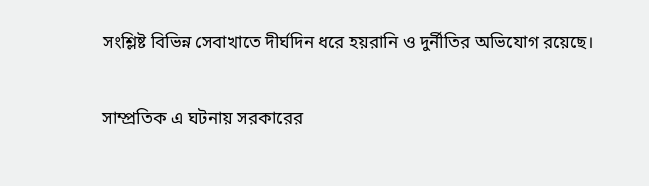সংশ্লিষ্ট বিভিন্ন সেবাখাতে দীর্ঘদিন ধরে হয়রানি ও দুর্নীতির অভিযোগ রয়েছে।

সাম্প্রতিক এ ঘটনায় সরকারের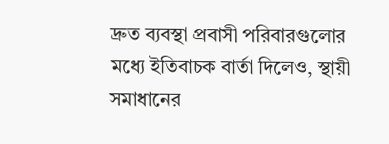দ্রুত ব্যবস্থা প্রবাসী পরিবারগুলোর মধ্যে ইতিবাচক বার্তা দিলেও, স্থায়ী সমাধানের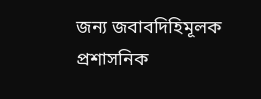জন্য জবাবদিহিমূলক প্রশাসনিক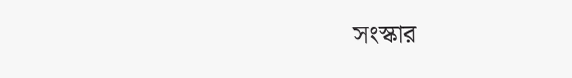সংস্কার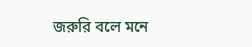জরুরি বলে মনে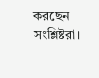করছেন সংশ্লিষ্টরা।